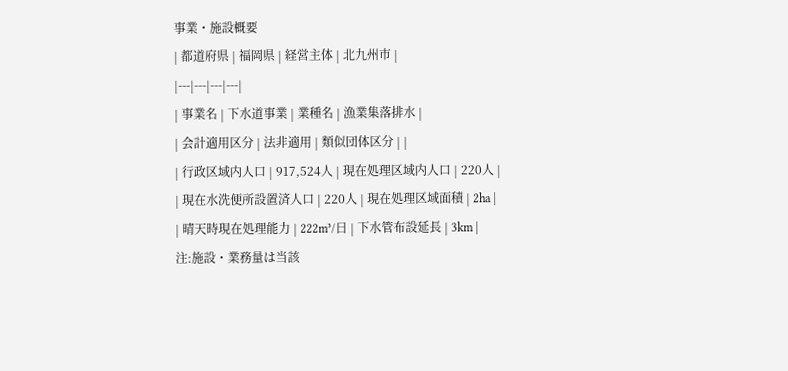事業・施設概要
| 都道府県 | 福岡県 | 経営主体 | 北九州市 |
|---|---|---|---|
| 事業名 | 下水道事業 | 業種名 | 漁業集落排水 |
| 会計適用区分 | 法非適用 | 類似団体区分 | |
| 行政区域内人口 | 917,524人 | 現在処理区域内人口 | 220人 |
| 現在水洗便所設置済人口 | 220人 | 現在処理区域面積 | 2ha |
| 晴天時現在処理能力 | 222m³/日 | 下水管布設延長 | 3km |
注:施設・業務量は当該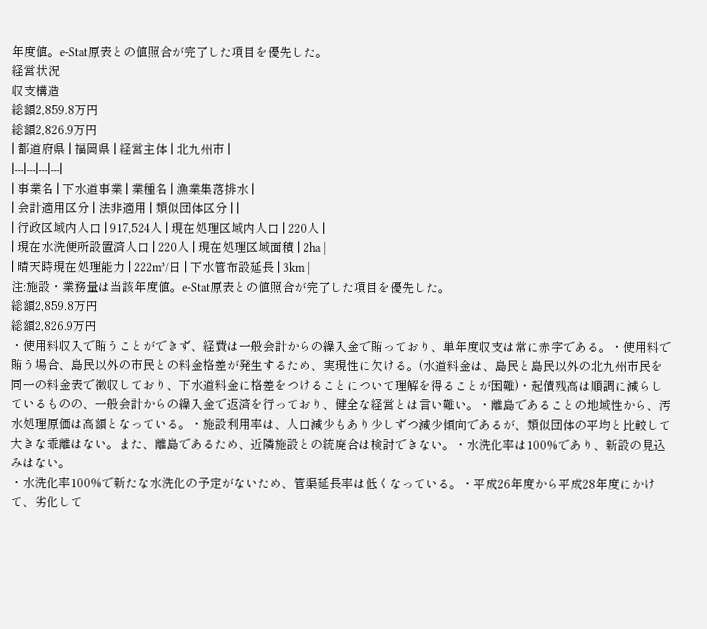年度値。e-Stat原表との値照合が完了した項目を優先した。
経営状況
収支構造
総額2,859.8万円
総額2,826.9万円
| 都道府県 | 福岡県 | 経営主体 | 北九州市 |
|---|---|---|---|
| 事業名 | 下水道事業 | 業種名 | 漁業集落排水 |
| 会計適用区分 | 法非適用 | 類似団体区分 | |
| 行政区域内人口 | 917,524人 | 現在処理区域内人口 | 220人 |
| 現在水洗便所設置済人口 | 220人 | 現在処理区域面積 | 2ha |
| 晴天時現在処理能力 | 222m³/日 | 下水管布設延長 | 3km |
注:施設・業務量は当該年度値。e-Stat原表との値照合が完了した項目を優先した。
総額2,859.8万円
総額2,826.9万円
・使用料収入で賄うことができず、経費は一般会計からの繰入金で賄っており、単年度収支は常に赤字である。・使用料で賄う場合、島民以外の市民との料金格差が発生するため、実現性に欠ける。(水道料金は、島民と島民以外の北九州市民を同一の料金表で徴収しており、下水道料金に格差をつけることについて理解を得ることが困難)・起債残高は順調に減らしているものの、一般会計からの繰入金で返済を行っており、健全な経営とは言い難い。・離島であることの地域性から、汚水処理原価は高額となっている。・施設利用率は、人口減少もあり少しずつ減少傾向であるが、類似団体の平均と比較して大きな乖離はない。また、離島であるため、近隣施設との統廃合は検討できない。・水洗化率は100%であり、新設の見込みはない。
・水洗化率100%で新たな水洗化の予定がないため、管渠延長率は低くなっている。・平成26年度から平成28年度にかけて、劣化して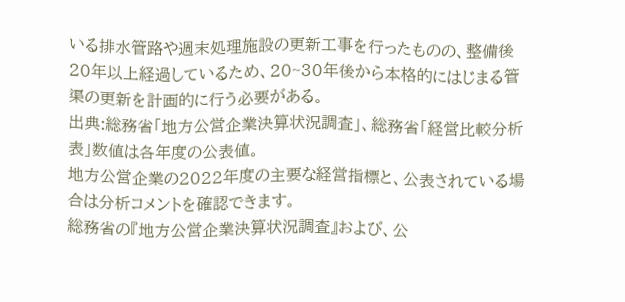いる排水管路や週末処理施設の更新工事を行ったものの、整備後20年以上経過しているため、20~30年後から本格的にはじまる管渠の更新を計画的に行う必要がある。
出典:総務省「地方公営企業決算状況調査」、総務省「経営比較分析表」数値は各年度の公表値。
地方公営企業の2022年度の主要な経営指標と、公表されている場合は分析コメントを確認できます。
総務省の『地方公営企業決算状況調査』および、公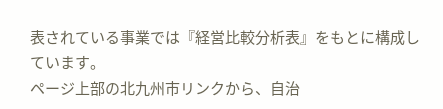表されている事業では『経営比較分析表』をもとに構成しています。
ページ上部の北九州市リンクから、自治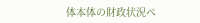体本体の財政状況ペ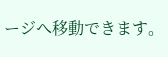ージへ移動できます。